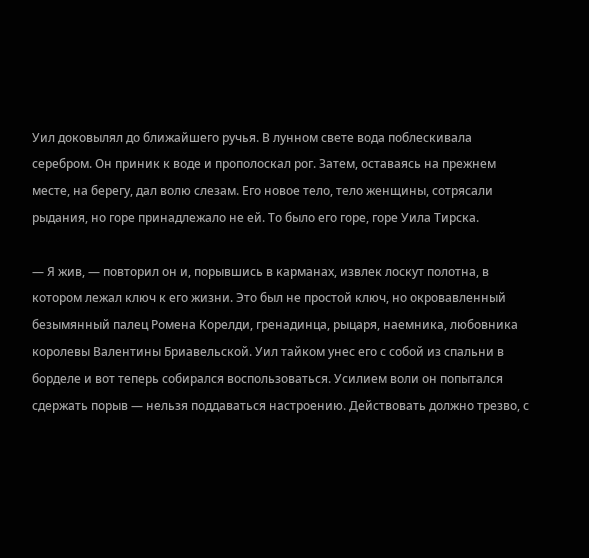Уил доковылял до ближайшего ручья. В лунном свете вода поблескивала серебром. Он приник к воде и прополоскал рог. Затем, оставаясь на прежнем месте, на берегу, дал волю слезам. Его новое тело, тело женщины, сотрясали рыдания, но горе принадлежало не ей. То было его горе, горе Уила Тирска.

— Я жив, — повторил он и, порывшись в карманах, извлек лоскут полотна, в котором лежал ключ к его жизни. Это был не простой ключ, но окровавленный безымянный палец Ромена Корелди, гренадинца, рыцаря, наемника, любовника королевы Валентины Бриавельской. Уил тайком унес его с собой из спальни в борделе и вот теперь собирался воспользоваться. Усилием воли он попытался сдержать порыв — нельзя поддаваться настроению. Действовать должно трезво, с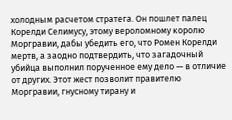холодным расчетом стратега. Он пошлет палец Корелди Селимусу, этому вероломному королю Моргравии, дабы убедить его, что Ромен Корелди мертв, а заодно подтвердить, что загадочный убийца выполнил порученное ему дело — в отличие от других. Этот жест позволит правителю Моргравии, гнусному тирану и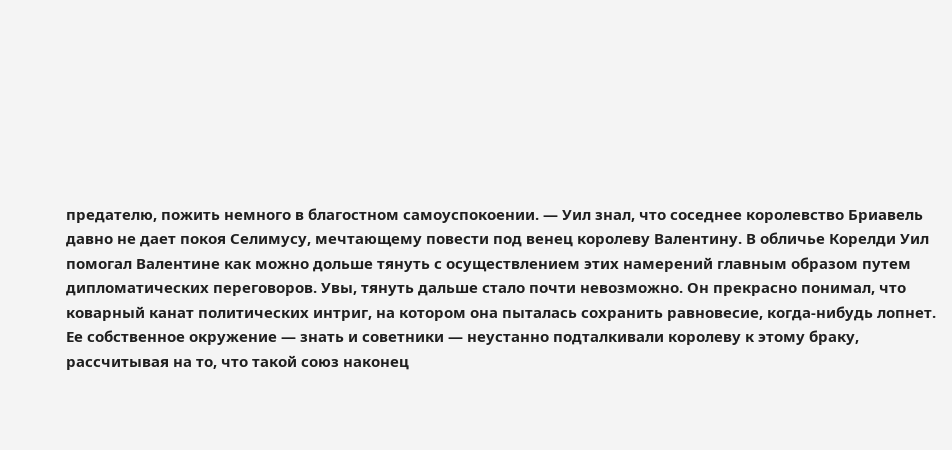предателю, пожить немного в благостном самоуспокоении. — Уил знал, что соседнее королевство Бриавель давно не дает покоя Селимусу, мечтающему повести под венец королеву Валентину. В обличье Корелди Уил помогал Валентине как можно дольше тянуть с осуществлением этих намерений главным образом путем дипломатических переговоров. Увы, тянуть дальше стало почти невозможно. Он прекрасно понимал, что коварный канат политических интриг, на котором она пыталась сохранить равновесие, когда-нибудь лопнет. Ее собственное окружение — знать и советники — неустанно подталкивали королеву к этому браку, рассчитывая на то, что такой союз наконец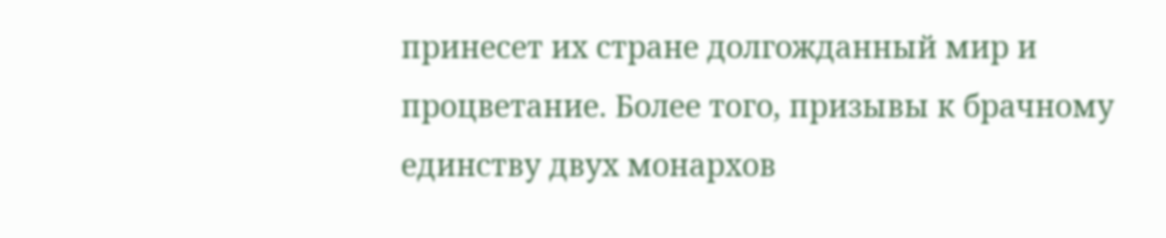принесет их стране долгожданный мир и процветание. Более того, призывы к брачному единству двух монархов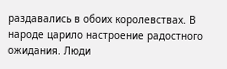раздавались в обоих королевствах. В народе царило настроение радостного ожидания. Люди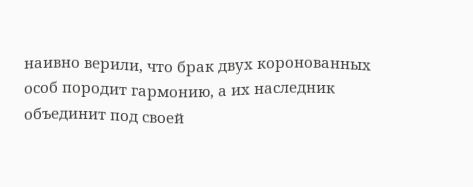наивно верили, что брак двух коронованных особ породит гармонию, а их наследник объединит под своей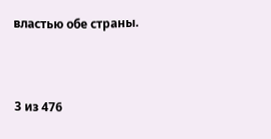властью обе страны.



3 из 476